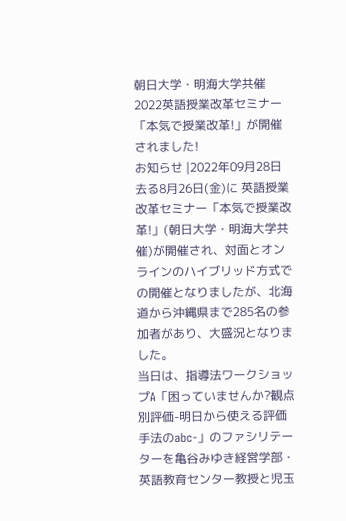朝日大学・明海大学共催 2022英語授業改革セミナー「本気で授業改革!」が開催されました!
お知らせ |2022年09月28日
去る8月26日(金)に 英語授業改革セミナー「本気で授業改革!」(朝日大学・明海大学共催)が開催され、対面とオンラインのハイブリッド方式での開催となりましたが、北海道から沖縄県まで285名の参加者があり、大盛況となりました。
当日は、指導法ワークショップA「困っていませんか?観点別評価-明日から使える評価手法のabc-」のファシリテーターを亀谷みゆき経営学部・英語教育センター教授と児玉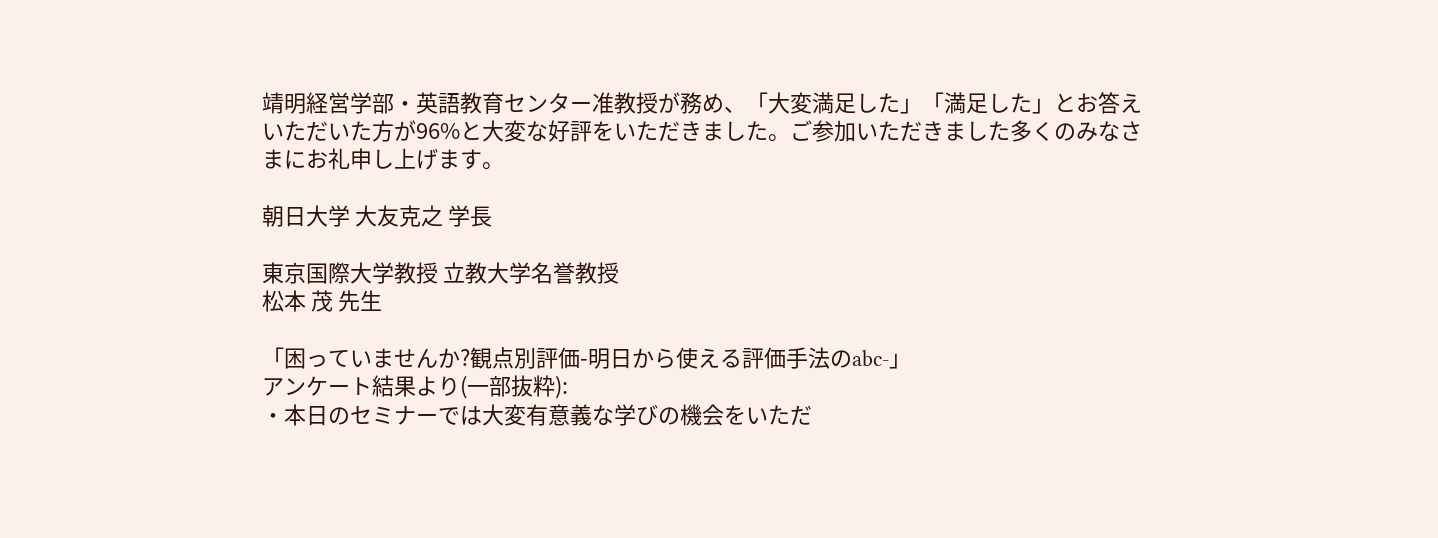靖明経営学部・英語教育センター准教授が務め、「大変満足した」「満足した」とお答えいただいた方が96%と大変な好評をいただきました。ご参加いただきました多くのみなさまにお礼申し上げます。

朝日大学 大友克之 学長

東京国際大学教授 立教大学名誉教授
松本 茂 先生

「困っていませんか?観点別評価-明日から使える評価手法のabc-」
アンケート結果より(一部抜粋):
・本日のセミナーでは大変有意義な学びの機会をいただ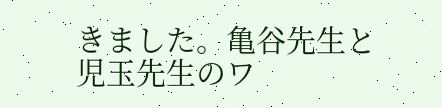きました。亀谷先生と児玉先生のワ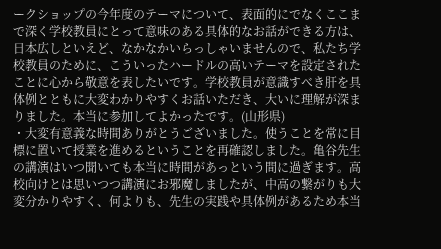ークショップの今年度のテーマについて、表面的にでなくここまで深く学校教員にとって意味のある具体的なお話ができる方は、日本広しといえど、なかなかいらっしゃいませんので、私たち学校教員のために、こういったハードルの高いテーマを設定されたことに心から敬意を表したいです。学校教員が意識すべき肝を具体例とともに大変わかりやすくお話いただき、大いに理解が深まりました。本当に参加してよかったです。(山形県)
・大変有意義な時間ありがとうございました。使うことを常に目標に置いて授業を進めるということを再確認しました。亀谷先生の講演はいつ聞いても本当に時間があっという間に過ぎます。高校向けとは思いつつ講演にお邪魔しましたが、中高の繋がりも大変分かりやすく、何よりも、先生の実践や具体例があるため本当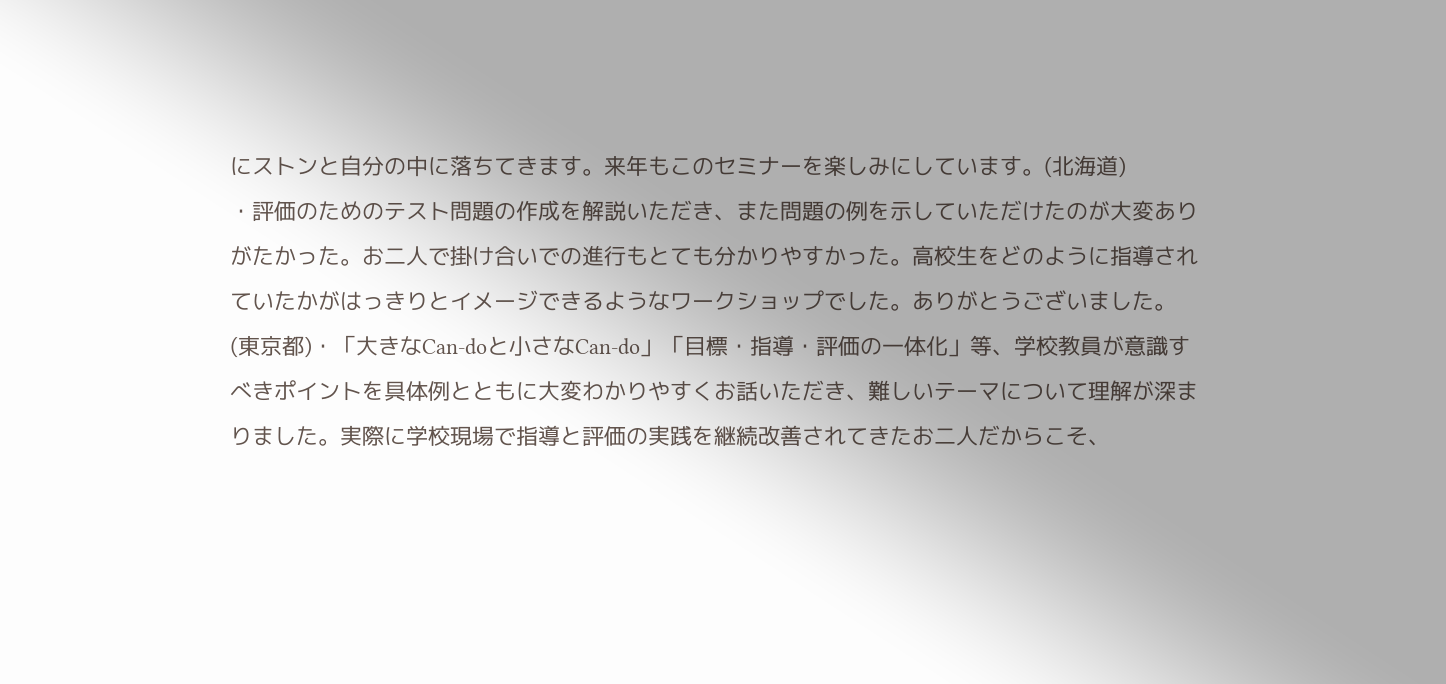にストンと自分の中に落ちてきます。来年もこのセミナーを楽しみにしています。(北海道)
・評価のためのテスト問題の作成を解説いただき、また問題の例を示していただけたのが大変ありがたかった。お二人で掛け合いでの進行もとても分かりやすかった。高校生をどのように指導されていたかがはっきりとイメージできるようなワークショップでした。ありがとうございました。(東京都)・「大きなCan-doと小さなCan-do」「目標・指導・評価の一体化」等、学校教員が意識すべきポイントを具体例とともに大変わかりやすくお話いただき、難しいテーマについて理解が深まりました。実際に学校現場で指導と評価の実践を継続改善されてきたお二人だからこそ、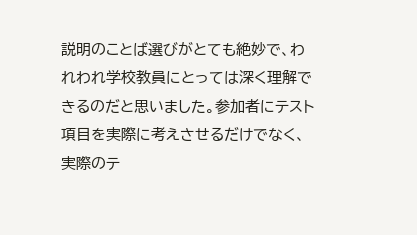説明のことば選びがとても絶妙で、われわれ学校教員にとっては深く理解できるのだと思いました。参加者にテスト項目を実際に考えさせるだけでなく、実際のテ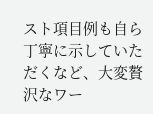スト項目例も自ら丁寧に示していただくなど、大変贅沢なワー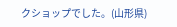クショップでした。(山形県)